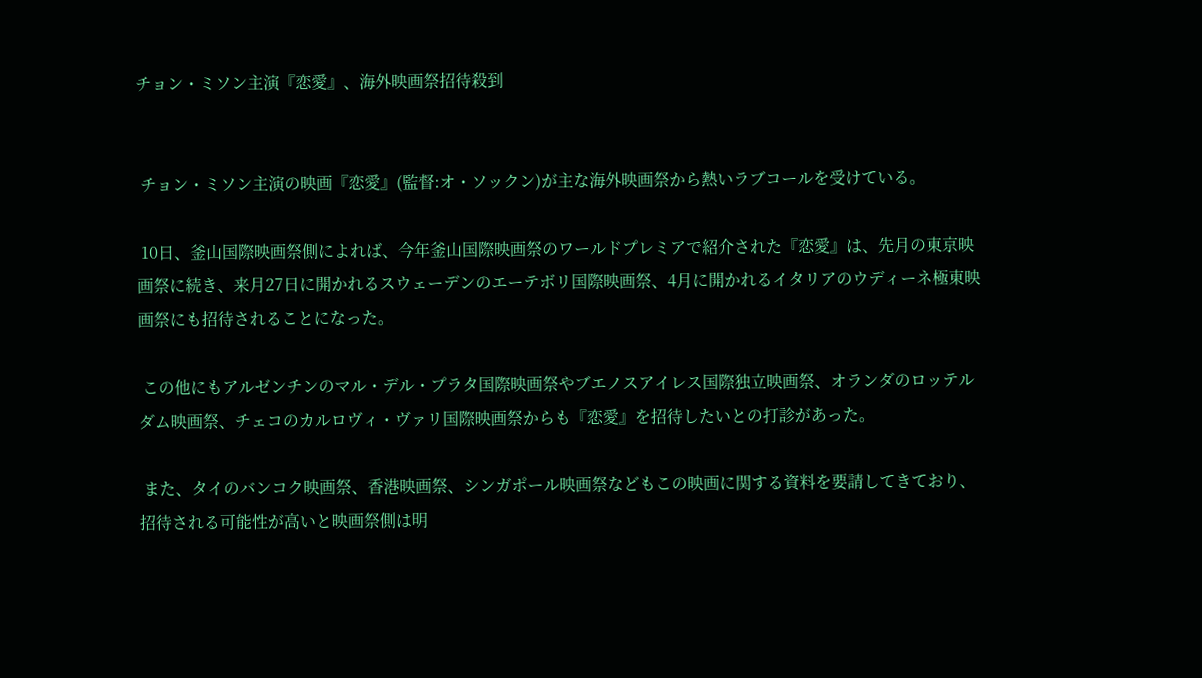チョン・ミソン主演『恋愛』、海外映画祭招待殺到


 チョン・ミソン主演の映画『恋愛』(監督:オ・ソックン)が主な海外映画祭から熱いラブコールを受けている。

 10日、釜山国際映画祭側によれば、今年釜山国際映画祭のワールドプレミアで紹介された『恋愛』は、先月の東京映画祭に続き、来月27日に開かれるスウェーデンのエーテボリ国際映画祭、4月に開かれるイタリアのウディーネ極東映画祭にも招待されることになった。

 この他にもアルゼンチンのマル・デル・プラタ国際映画祭やブエノスアイレス国際独立映画祭、オランダのロッテルダム映画祭、チェコのカルロヴィ・ヴァリ国際映画祭からも『恋愛』を招待したいとの打診があった。

 また、タイのバンコク映画祭、香港映画祭、シンガポール映画祭などもこの映画に関する資料を要請してきており、招待される可能性が高いと映画祭側は明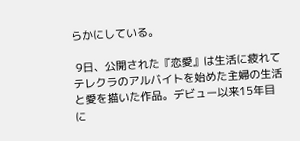らかにしている。

 9日、公開された『恋愛』は生活に疲れてテレクラのアルバイトを始めた主婦の生活と愛を描いた作品。デビュー以来15年目に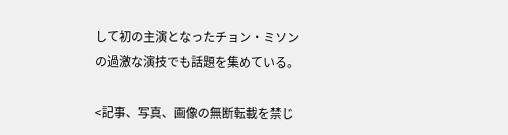して初の主演となったチョン・ミソンの過激な演技でも話題を集めている。

<記事、写真、画像の無断転載を禁じ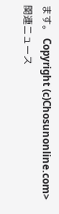ます。 Copyright (c)Chosunonline.com>
関連ニュース